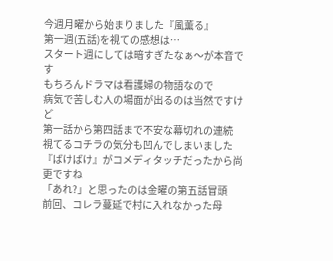今週月曜から始まりました『風薫る』
第一週(五話)を視ての感想は…
スタート週にしては暗すぎたなぁ〜が本音です
もちろんドラマは看護婦の物語なので
病気で苦しむ人の場面が出るのは当然ですけど
第一話から第四話まで不安な幕切れの連続
視てるコチラの気分も凹んでしまいました
『ばけばけ』がコメディタッチだったから尚更ですね
「あれ?」と思ったのは金曜の第五話冒頭
前回、コレラ蔓延で村に入れなかった母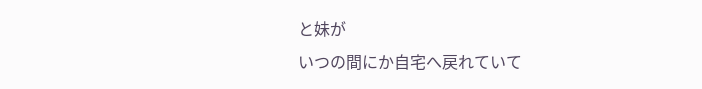と妹が
いつの間にか自宅へ戻れていて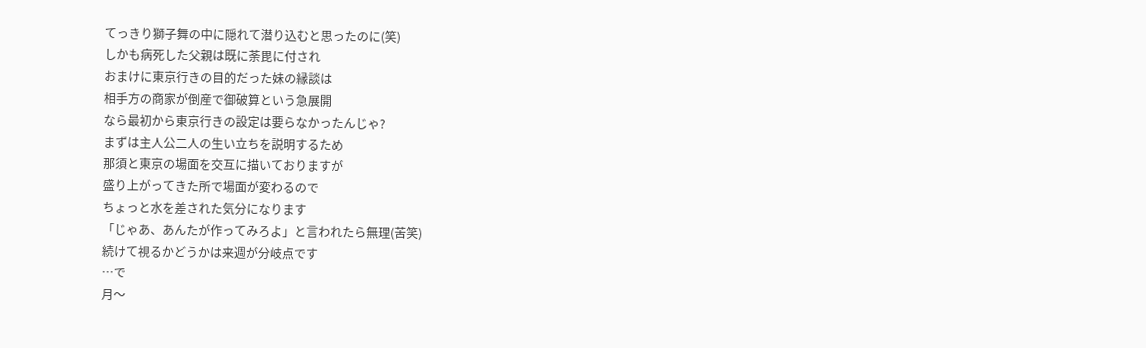てっきり獅子舞の中に隠れて潜り込むと思ったのに(笑)
しかも病死した父親は既に荼毘に付され
おまけに東京行きの目的だった妹の縁談は
相手方の商家が倒産で御破算という急展開
なら最初から東京行きの設定は要らなかったんじゃ?
まずは主人公二人の生い立ちを説明するため
那須と東京の場面を交互に描いておりますが
盛り上がってきた所で場面が変わるので
ちょっと水を差された気分になります
「じゃあ、あんたが作ってみろよ」と言われたら無理(苦笑)
続けて視るかどうかは来週が分岐点です
…で
月〜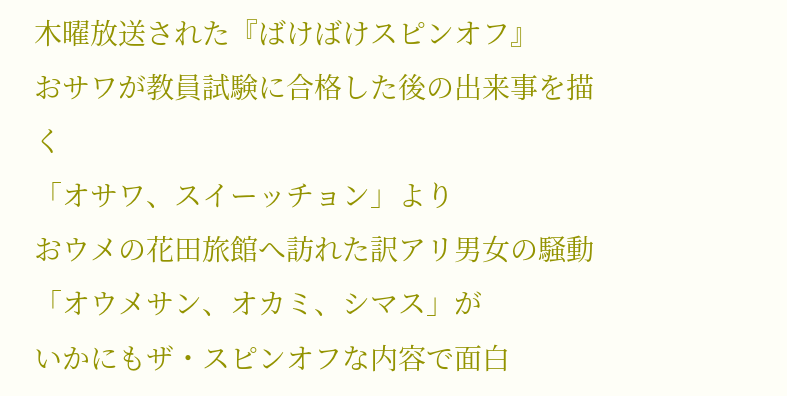木曜放送された『ばけばけスピンオフ』
おサワが教員試験に合格した後の出来事を描く
「オサワ、スイーッチョン」より
おウメの花田旅館へ訪れた訳アリ男女の騒動
「オウメサン、オカミ、シマス」が
いかにもザ・スピンオフな内容で面白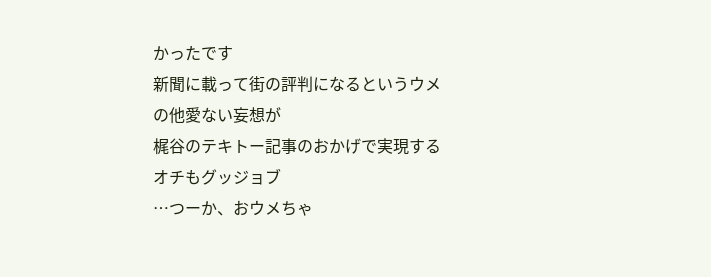かったです
新聞に載って街の評判になるというウメの他愛ない妄想が
梶谷のテキトー記事のおかげで実現するオチもグッジョブ
…つーか、おウメちゃ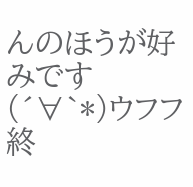んのほうが好みです
(´∀`*)ウフフ
終